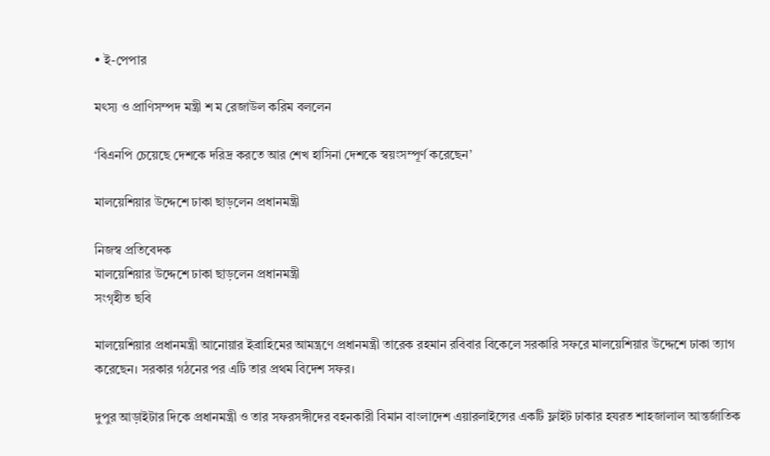• ই-পেপার

মৎস্য ও প্রাণিসম্পদ মন্ত্রী শ ম রেজাউল করিম বললেন

‘বিএনপি চেয়েছে দেশকে দরিদ্র করতে আর শেখ হাসিনা দেশকে স্বয়ংসম্পূর্ণ করেছেন’

মালয়েশিয়ার উদ্দেশে ঢাকা ছাড়লেন প্রধানমন্ত্রী

নিজস্ব প্রতিবেদক
মালয়েশিয়ার উদ্দেশে ঢাকা ছাড়লেন প্রধানমন্ত্রী
সংগৃহীত ছবি

মালয়েশিয়ার প্রধানমন্ত্রী আনোয়ার ইব্রাহিমের আমন্ত্রণে প্রধানমন্ত্রী তারেক রহমান রবিবার বিকেলে সরকারি সফরে মালয়েশিয়ার উদ্দেশে ঢাকা ত্যাগ করেছেন। সরকার গঠনের পর এটি তার প্রথম বিদেশ সফর।

দুপুর আড়াইটার দিকে প্রধানমন্ত্রী ও তার সফরসঙ্গীদের বহনকারী বিমান বাংলাদেশ এয়ারলাইন্সের একটি ফ্লাইট ঢাকার হযরত শাহজালাল আন্তর্জাতিক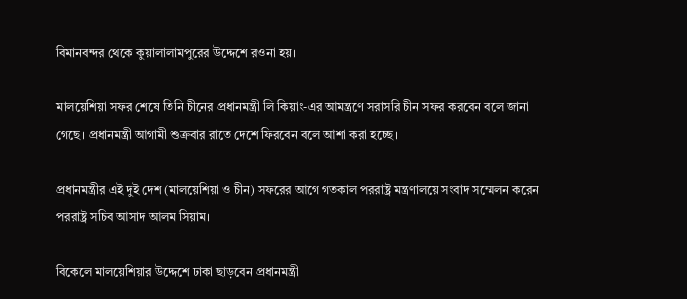বিমানবন্দর থেকে কুয়ালালামপুরের উদ্দেশে রওনা হয়।

মালয়েশিয়া সফর শেষে তিনি চীনের প্রধানমন্ত্রী লি কিয়াং-এর আমন্ত্রণে সরাসরি চীন সফর করবেন বলে জানা গেছে। প্রধানমন্ত্রী আগামী শুক্রবার রাতে দেশে ফিরবেন বলে আশা করা হচ্ছে।

প্রধানমন্ত্রীর এই দুই দেশ (মালয়েশিয়া ও চীন) সফরের আগে গতকাল পররাষ্ট্র মন্ত্রণালয়ে সংবাদ সম্মেলন করেন পররাষ্ট্র সচিব আসাদ আলম সিয়াম।

বিকেলে মালয়েশিয়ার উদ্দেশে ঢাকা ছাড়বেন প্রধানমন্ত্রী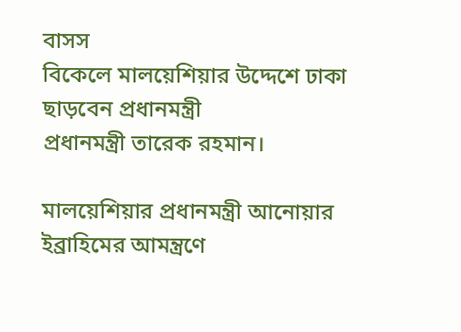বাসস
বিকেলে মালয়েশিয়ার উদ্দেশে ঢাকা ছাড়বেন প্রধানমন্ত্রী
প্রধানমন্ত্রী তারেক রহমান।

মালয়েশিয়ার প্রধানমন্ত্রী আনোয়ার ইব্রাহিমের আমন্ত্রণে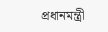প্রধানমন্ত্রী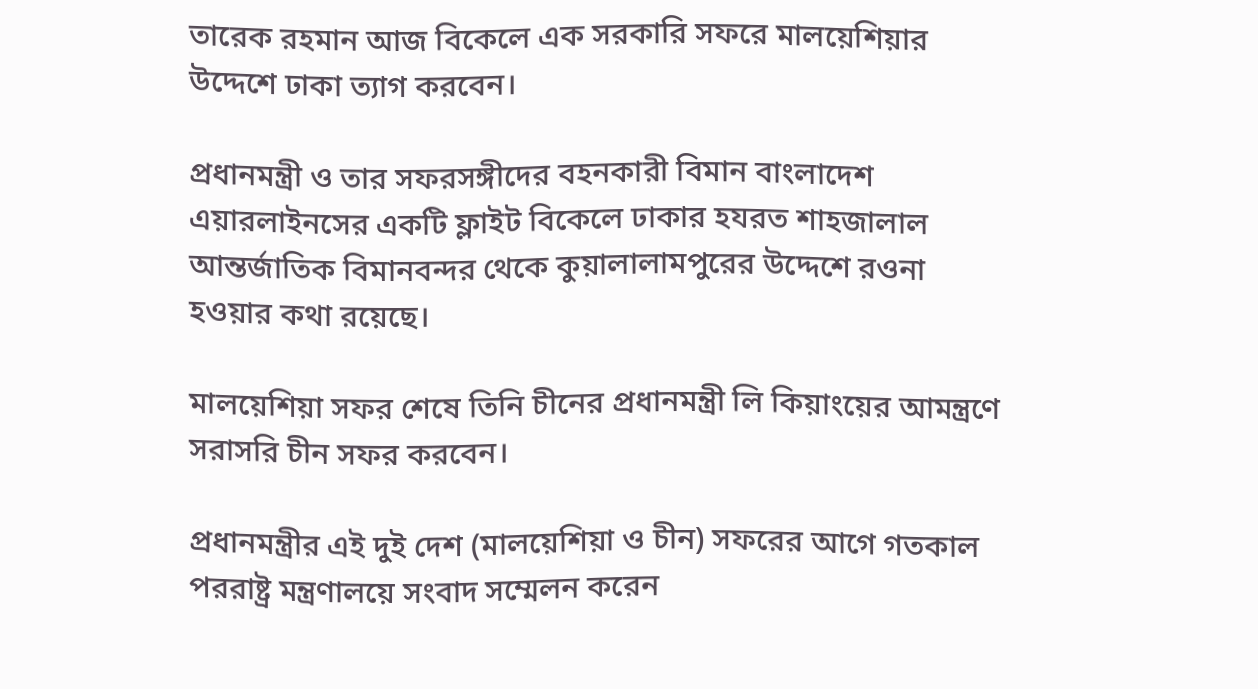তারেক রহমান আজ বিকেলে এক সরকারি সফরে মালয়েশিয়ার উদ্দেশে ঢাকা ত্যাগ করবেন।

প্রধানমন্ত্রী ও তার সফরসঙ্গীদের বহনকারী বিমান বাংলাদেশ এয়ারলাইনসের একটি ফ্লাইট বিকেলে ঢাকার হযরত শাহজালাল আন্তর্জাতিক বিমানবন্দর থেকে কুয়ালালামপুরের উদ্দেশে রওনা হওয়ার কথা রয়েছে।

মালয়েশিয়া সফর শেষে তিনি চীনের প্রধানমন্ত্রী লি কিয়াংয়ের আমন্ত্রণে সরাসরি চীন সফর করবেন।

প্রধানমন্ত্রীর এই দুই দেশ (মালয়েশিয়া ও চীন) সফরের আগে গতকাল পররাষ্ট্র মন্ত্রণালয়ে সংবাদ সম্মেলন করেন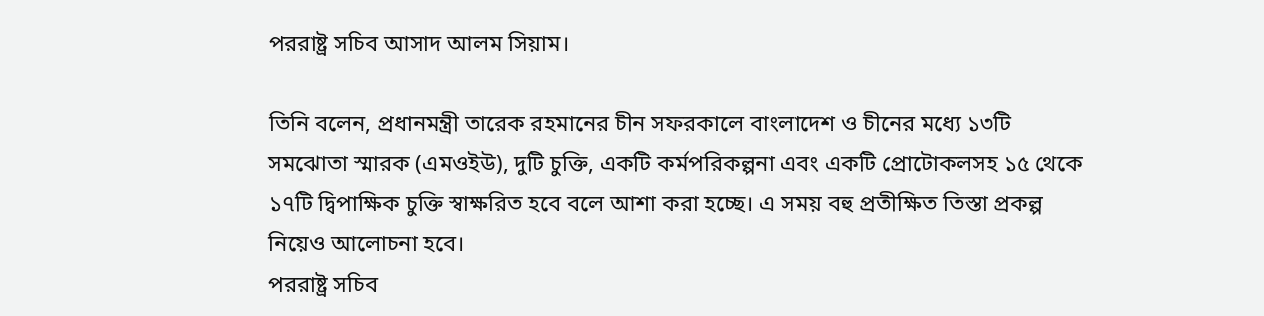পররাষ্ট্র সচিব আসাদ আলম সিয়াম।

তিনি বলেন, প্রধানমন্ত্রী তারেক রহমানের চীন সফরকালে বাংলাদেশ ও চীনের মধ্যে ১৩টি সমঝোতা স্মারক (এমওইউ), দুটি চুক্তি, একটি কর্মপরিকল্পনা এবং একটি প্রোটোকলসহ ১৫ থেকে ১৭টি দ্বিপাক্ষিক চুক্তি স্বাক্ষরিত হবে বলে আশা করা হচ্ছে। এ সময় বহু প্রতীক্ষিত তিস্তা প্রকল্প নিয়েও আলোচনা হবে।
পররাষ্ট্র সচিব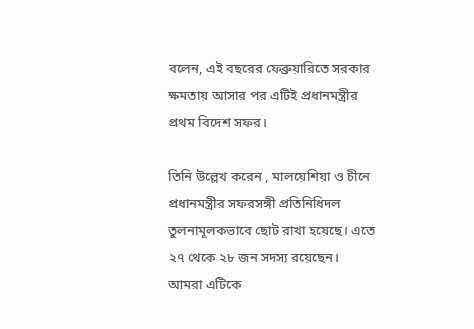বলেন, এই বছরের ফেব্রুয়ারিতে সরকার ক্ষমতায় আসার পর এটিই প্রধানমন্ত্রীর প্রথম বিদেশ সফর।

তিনি উল্লেখ করেন , মালয়েশিয়া ও চীনে প্রধানমন্ত্রীর সফরসঙ্গী প্রতিনিধিদল তুলনামূলকভাবে ছোট রাখা হয়েছে। এতে ২৭ থেকে ২৮ জন সদস্য রয়েছেন। আমরা এটিকে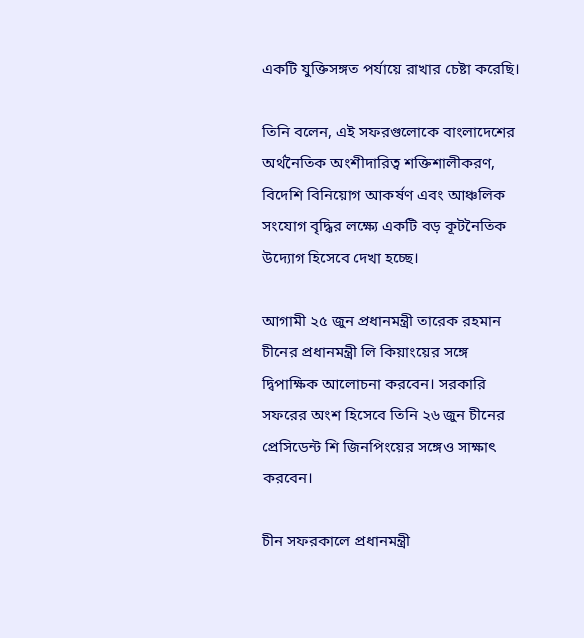একটি যুক্তিসঙ্গত পর্যায়ে রাখার চেষ্টা করেছি।

তিনি বলেন, এই সফরগুলোকে বাংলাদেশের অর্থনৈতিক অংশীদারিত্ব শক্তিশালীকরণ, বিদেশি বিনিয়োগ আকর্ষণ এবং আঞ্চলিক সংযোগ বৃদ্ধির লক্ষ্যে একটি বড় কূটনৈতিক উদ্যোগ হিসেবে দেখা হচ্ছে।

আগামী ২৫ জুন প্রধানমন্ত্রী তারেক রহমান চীনের প্রধানমন্ত্রী লি কিয়াংয়ের সঙ্গে দ্বিপাক্ষিক আলোচনা করবেন। সরকারি সফরের অংশ হিসেবে তিনি ২৬ জুন চীনের প্রেসিডেন্ট শি জিনপিংয়ের সঙ্গেও সাক্ষাৎ করবেন।

চীন সফরকালে প্রধানমন্ত্রী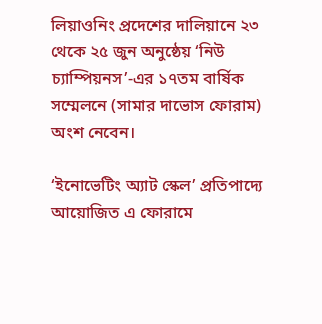লিয়াওনিং প্রদেশের দালিয়ানে ২৩ থেকে ২৫ জুন অনুষ্ঠেয় ‘নিউ চ্যাম্পিয়নস’-এর ১৭তম বার্ষিক সম্মেলনে (সামার দাভোস ফোরাম) অংশ নেবেন।

‘ইনোভেটিং অ্যাট স্কেল’ প্রতিপাদ্যে আয়োজিত এ ফোরামে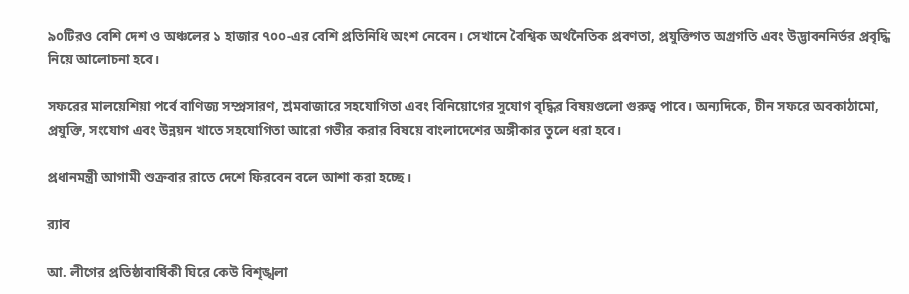৯০টিরও বেশি দেশ ও অঞ্চলের ১ হাজার ৭০০-এর বেশি প্রতিনিধি অংশ নেবেন। সেখানে বৈশ্বিক অর্থনৈতিক প্রবণতা, প্রযুক্তিগত অগ্রগতি এবং উদ্ভাবননির্ভর প্রবৃদ্ধি নিয়ে আলোচনা হবে।

সফরের মালয়েশিয়া পর্বে বাণিজ্য সম্প্রসারণ, শ্রমবাজারে সহযোগিতা এবং বিনিয়োগের সুযোগ বৃদ্ধির বিষয়গুলো গুরুত্ব পাবে। অন্যদিকে, চীন সফরে অবকাঠামো, প্রযুক্তি, সংযোগ এবং উন্নয়ন খাতে সহযোগিতা আরো গভীর করার বিষয়ে বাংলাদেশের অঙ্গীকার তুলে ধরা হবে।

প্রধানমন্ত্রী আগামী শুক্রবার রাতে দেশে ফিরবেন বলে আশা করা হচ্ছে।

র‌্যাব

আ. লীগের প্রতিষ্ঠাবার্ষিকী ঘিরে কেউ বিশৃঙ্খলা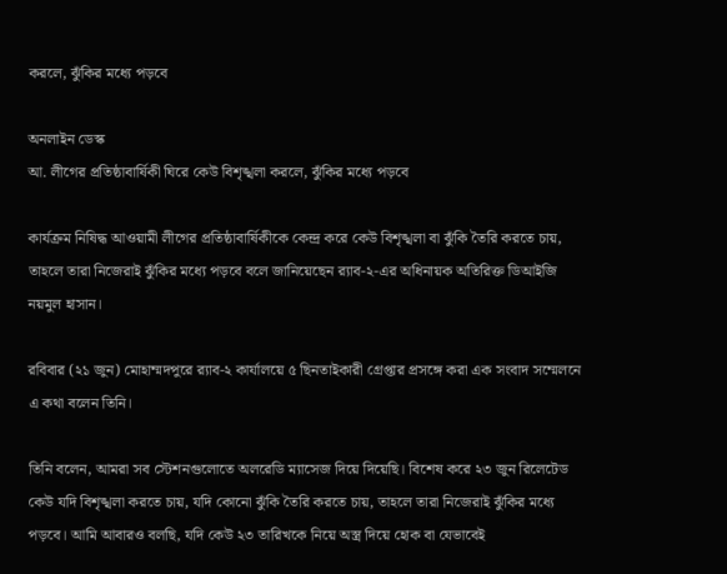করলে, ঝুঁকির মধ্যে পড়বে

অনলাইন ডেস্ক
আ. লীগের প্রতিষ্ঠাবার্ষিকী ঘিরে কেউ বিশৃঙ্খলা করলে, ঝুঁকির মধ্যে পড়বে

কার্যক্রম নিষিদ্ধ আওয়ামী লীগের প্রতিষ্ঠাবার্ষিকীকে কেন্দ্র করে কেউ বিশৃঙ্খলা বা ঝুঁকি তৈরি করতে চায়, তাহলে তারা নিজেরাই ঝুঁকির মধ্যে পড়বে বলে জানিয়েছেন র‍্যাব-২-এর অধিনায়ক অতিরিক্ত ডিআইজি নয়মুল হাসান।

রবিবার (২১ জুন) মোহাম্মদপুরে র‌্যাব-২ কার্যালয়ে ৫ ছিনতাইকারী গ্রেপ্তার প্রসঙ্গে করা এক সংবাদ সম্মেলনে এ কথা বলেন তিনি।

তিনি বলেন, আমরা সব স্টেশনগুলোতে অলরেডি ম্যাসেজ দিয়ে দিয়েছি। বিশেষ করে ২৩ জুন রিলেটেড কেউ যদি বিশৃঙ্খলা করতে চায়, যদি কোনো ঝুঁকি তৈরি করতে চায়, তাহলে তারা নিজেরাই ঝুঁকির মধ্যে পড়বে। আমি আবারও বলছি, যদি কেউ ২৩ তারিখকে নিয়ে অস্ত্র দিয়ে হোক বা যেভাবেই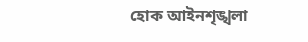হোক আইনশৃঙ্খলা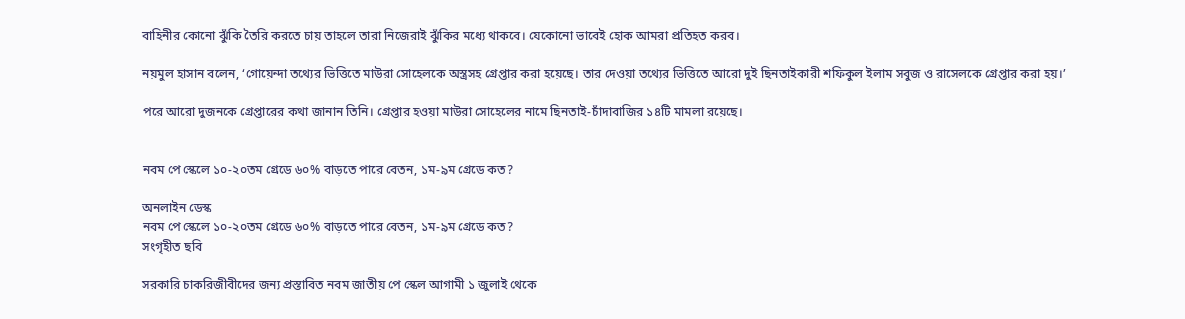বাহিনীর কোনো ঝুঁকি তৈরি করতে চায় তাহলে তারা নিজেরাই ঝুঁকির মধ্যে থাকবে। যেকোনো ভাবেই হোক আমরা প্রতিহত করব।

নয়মুল হাসান বলেন, ‘গোয়েন্দা তথ্যের ভিত্তিতে মাউরা সোহেলকে অস্ত্রসহ গ্রেপ্তার করা হয়েছে। তার দেওয়া তথ্যের ভিত্তিতে আরো দুই ছিনতাইকারী শফিকুল ইলাম সবুজ ও রাসেলকে গ্রেপ্তার করা হয়।’

পরে আরো দুজনকে গ্রেপ্তারের কথা জানান তিনি। গ্রেপ্তার হওয়া মাউরা সোহেলের নামে ছিনতাই-চাঁদাবাজির ১৪টি মামলা রয়েছে।


নবম পে স্কেলে ১০-২০তম গ্রেডে ৬০% বাড়তে পারে বেতন, ১ম-৯ম গ্রেডে কত?

অনলাইন ডেস্ক
নবম পে স্কেলে ১০-২০তম গ্রেডে ৬০% বাড়তে পারে বেতন, ১ম-৯ম গ্রেডে কত?
সংগৃহীত ছবি

সরকারি চাকরিজীবীদের জন্য প্রস্তাবিত নবম জাতীয় পে স্কেল আগামী ১ জুলাই থেকে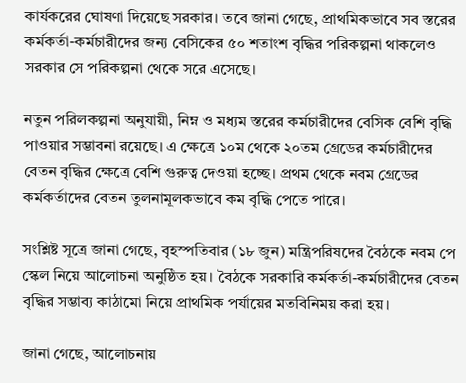কার্যকরের ঘোষণা দিয়েছে সরকার। তবে জানা গেছে, প্রাথমিকভাবে সব স্তরের কর্মকর্তা-কর্মচারীদের জন্য বেসিকের ৫০ শতাংশ বৃদ্ধির পরিকল্পনা থাকলেও সরকার সে পরিকল্পনা থেকে সরে এসেছে।

নতুন পরিলকল্পনা অনুযায়ী, নিম্ন ও মধ্যম স্তরের কর্মচারীদের বেসিক বেশি বৃদ্ধি পাওয়ার সম্ভাবনা রয়েছে। এ ক্ষেত্রে ১০ম থেকে ২০তম গ্রেডের কর্মচারীদের বেতন বৃদ্ধির ক্ষেত্রে বেশি গুরুত্ব দেওয়া হচ্ছে। প্রথম থেকে নবম গ্রেডের কর্মকর্তাদের বেতন তুলনামূলকভাবে কম বৃদ্ধি পেতে পারে।

সংশ্লিষ্ট সূত্রে জানা গেছে, বৃহস্পতিবার (১৮ জুন) মন্ত্রিপরিষদের বৈঠকে নবম পে স্কেল নিয়ে আলোচনা অনুষ্ঠিত হয়। বৈঠকে সরকারি কর্মকর্তা-কর্মচারীদের বেতন বৃদ্ধির সম্ভাব্য কাঠামো নিয়ে প্রাথমিক পর্যায়ের মতবিনিময় করা হয়।

জানা গেছে, আলোচনায়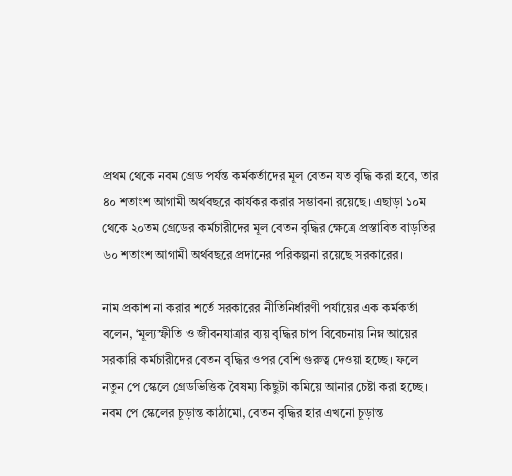প্রথম থেকে নবম গ্রেড পর্যন্ত কর্মকর্তাদের মূল বেতন যত বৃদ্ধি করা হবে, তার ৪০ শতাংশ আগামী অর্থবছরে কার্যকর করার সম্ভাবনা রয়েছে। এছাড়া ১০ম থেকে ২০তম গ্রেডের কর্মচারীদের মূল বেতন বৃদ্ধির ক্ষেত্রে প্রস্তাবিত বাড়তির ৬০ শতাংশ আগামী অর্থবছরে প্রদানের পরিকল্পনা রয়েছে সরকারের।

নাম প্রকাশ না করার শর্তে সরকারের নীতিনির্ধারণী পর্যায়ের এক কর্মকর্তা বলেন, ‘মূল্যস্ফীতি ও জীবনযাত্রার ব্যয় বৃদ্ধির চাপ বিবেচনায় নিম্ন আয়ের সরকারি কর্মচারীদের বেতন বৃদ্ধির ওপর বেশি গুরুত্ব দেওয়া হচ্ছে। ফলে নতুন পে স্কেলে গ্রেডভিত্তিক বৈষম্য কিছুটা কমিয়ে আনার চেষ্টা করা হচ্ছে। নবম পে স্কেলের চূড়ান্ত কাঠামো, বেতন বৃদ্ধির হার এখনো চূড়ান্ত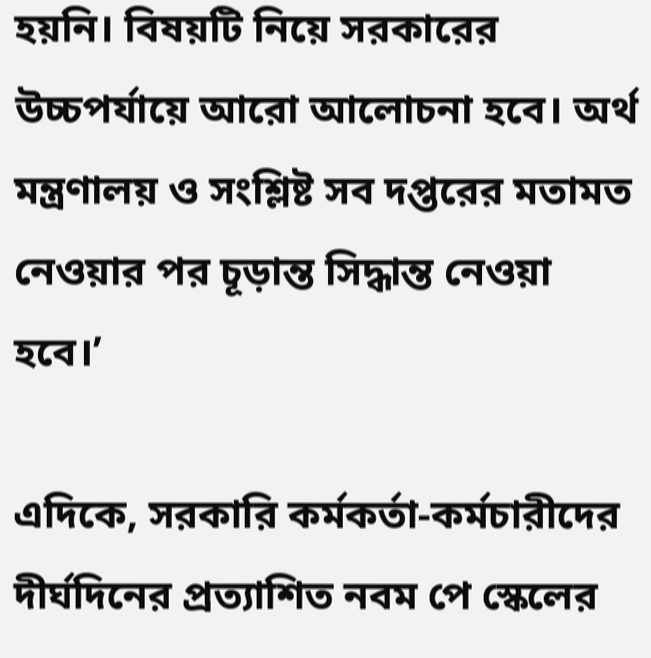হয়নি। বিষয়টি নিয়ে সরকারের উচ্চপর্যায়ে আরো আলোচনা হবে। অর্থ মন্ত্রণালয় ও সংশ্লিষ্ট সব দপ্তরের মতামত নেওয়ার পর চূড়ান্ত সিদ্ধান্ত নেওয়া হবে।’

এদিকে, সরকারি কর্মকর্তা-কর্মচারীদের দীর্ঘদিনের প্রত্যাশিত নবম পে স্কেলের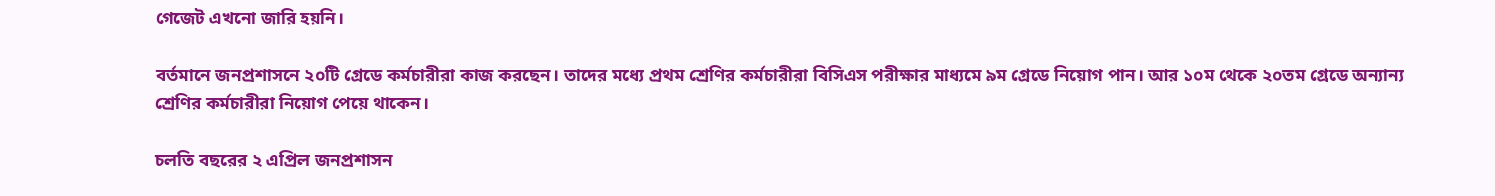গেজেট এখনো জারি হয়নি।

বর্তমানে জনপ্রশাসনে ২০টি গ্রেডে কর্মচারীরা কাজ করছেন। তাদের মধ্যে প্রথম শ্রেণির কর্মচারীরা বিসিএস পরীক্ষার মাধ্যমে ৯ম গ্রেডে নিয়োগ পান। আর ১০ম থেকে ২০তম গ্রেডে অন্যান্য শ্রেণির কর্মচারীরা নিয়োগ পেয়ে থাকেন।

চলতি বছরের ২ এপ্রিল জনপ্রশাসন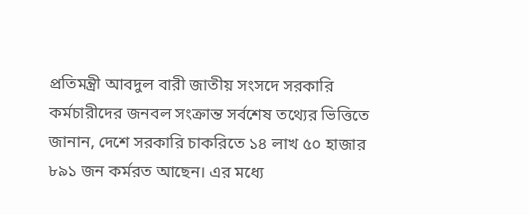প্রতিমন্ত্রী আবদুল বারী জাতীয় সংসদে সরকারি কর্মচারীদের জনবল সংক্রান্ত সর্বশেষ তথ্যের ভিত্তিতে জানান, দেশে সরকারি চাকরিতে ১৪ লাখ ৫০ হাজার ৮৯১ জন কর্মরত আছেন। এর মধ্যে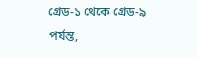গ্রেড-১ থেকে গ্রেড-৯ পর্যন্ত,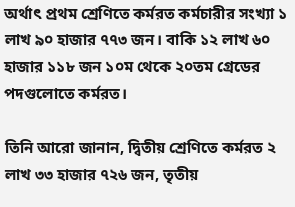অর্থাৎ প্রথম শ্রেণিতে কর্মরত কর্মচারীর সংখ্যা ১ লাখ ৯০ হাজার ৭৭৩ জন। বাকি ১২ লাখ ৬০ হাজার ১১৮ জন ১০ম থেকে ২০তম গ্রেডের পদগুলোতে কর্মরত।

তিনি আরো জানান, দ্বিতীয় শ্রেণিতে কর্মরত ২ লাখ ৩৩ হাজার ৭২৬ জন, তৃতীয়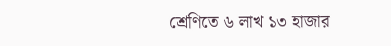শ্রেণিতে ৬ লাখ ১৩ হাজার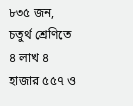৮৩৫ জন, চতুর্থ শ্রেণিতে ৪ লাখ ৪ হাজার ৫৫৭ ও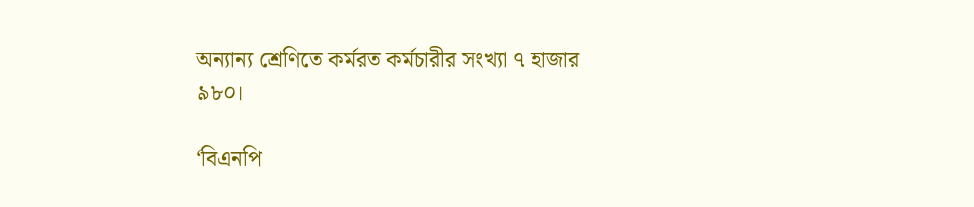অন্যান্য শ্রেণিতে কর্মরত কর্মচারীর সংখ্যা ৭ হাজার ৯৮০।

‘বিএনপি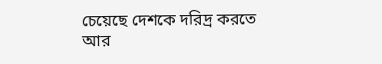চেয়েছে দেশকে দরিদ্র করতে আর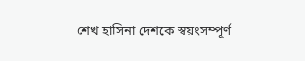শেখ হাসিনা দেশকে স্বয়ংসম্পূর্ণ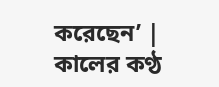করেছেন’ | কালের কণ্ঠ